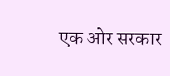एक ओर सरकार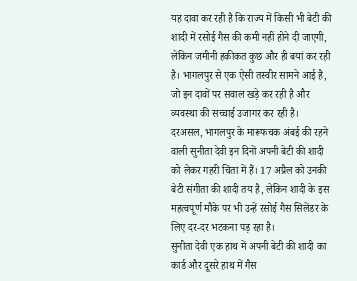यह दावा कर रही है कि राज्य में किसी भी बेटी की शादी में रसोई गैस की कमी नहीं होने दी जाएगी, लेकिन जमीनी हकीकत कुछ और ही बयां कर रही है। भागलपुर से एक ऐसी तस्वीर सामने आई है, जो इन दावों पर सवाल खड़े कर रही है और व्यवस्था की सच्चाई उजागर कर रही है।
दरअसल, भागलपुर के मारूफचक अंबई की रहने वाली सुनीता देवी इन दिनों अपनी बेटी की शादी को लेकर गहरी चिंता में हैं। 17 अप्रैल को उनकी बेटी संगीता की शादी तय है, लेकिन शादी के इस महत्वपूर्ण मौके पर भी उन्हें रसोई गैस सिलेंडर के लिए दर-दर भटकना पड़ रहा है।
सुनीता देवी एक हाथ में अपनी बेटी की शादी का कार्ड और दूसरे हाथ में गैस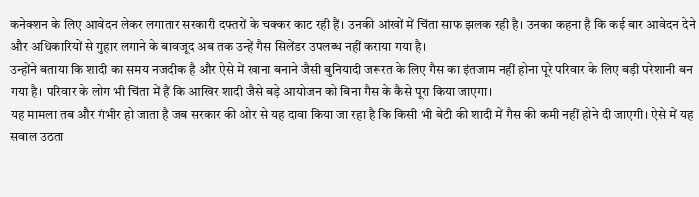कनेक्शन के लिए आवेदन लेकर लगातार सरकारी दफ्तरों के चक्कर काट रही हैं। उनकी आंखों में चिंता साफ झलक रही है। उनका कहना है कि कई बार आवेदन देने और अधिकारियों से गुहार लगाने के बावजूद अब तक उन्हें गैस सिलेंडर उपलब्ध नहीं कराया गया है।
उन्होंने बताया कि शादी का समय नजदीक है और ऐसे में खाना बनाने जैसी बुनियादी जरूरत के लिए गैस का इंतजाम नहीं होना पूरे परिवार के लिए बड़ी परेशानी बन गया है। परिवार के लोग भी चिंता में हैं कि आखिर शादी जैसे बड़े आयोजन को बिना गैस के कैसे पूरा किया जाएगा।
यह मामला तब और गंभीर हो जाता है जब सरकार की ओर से यह दावा किया जा रहा है कि किसी भी बेटी की शादी में गैस की कमी नहीं होने दी जाएगी। ऐसे में यह सवाल उठता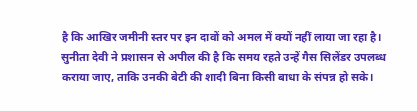है कि आखिर जमीनी स्तर पर इन दावों को अमल में क्यों नहीं लाया जा रहा है।
सुनीता देवी ने प्रशासन से अपील की है कि समय रहते उन्हें गैस सिलेंडर उपलब्ध कराया जाए, ताकि उनकी बेटी की शादी बिना किसी बाधा के संपन्न हो सके।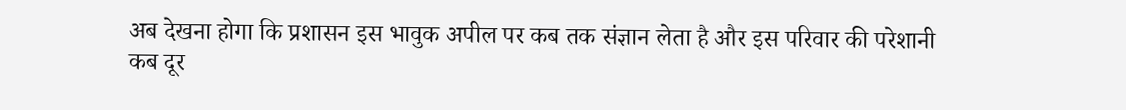अब देखना होगा कि प्रशासन इस भावुक अपील पर कब तक संज्ञान लेता है और इस परिवार की परेशानी कब दूर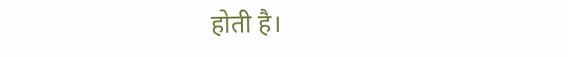होती है।